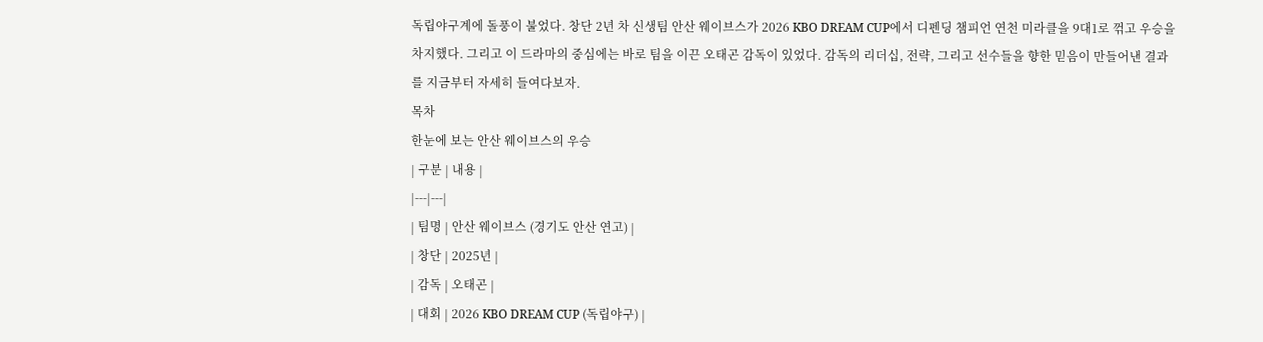독립야구계에 돌풍이 불었다. 창단 2년 차 신생팀 안산 웨이브스가 2026 KBO DREAM CUP에서 디펜딩 챔피언 연천 미라클을 9대1로 꺾고 우승을 차지했다. 그리고 이 드라마의 중심에는 바로 팀을 이끈 오태곤 감독이 있었다. 감독의 리더십, 전략, 그리고 선수들을 향한 믿음이 만들어낸 결과를 지금부터 자세히 들여다보자.
목차
한눈에 보는 안산 웨이브스의 우승
| 구분 | 내용 |
|---|---|
| 팀명 | 안산 웨이브스 (경기도 안산 연고) |
| 창단 | 2025년 |
| 감독 | 오태곤 |
| 대회 | 2026 KBO DREAM CUP (독립야구) |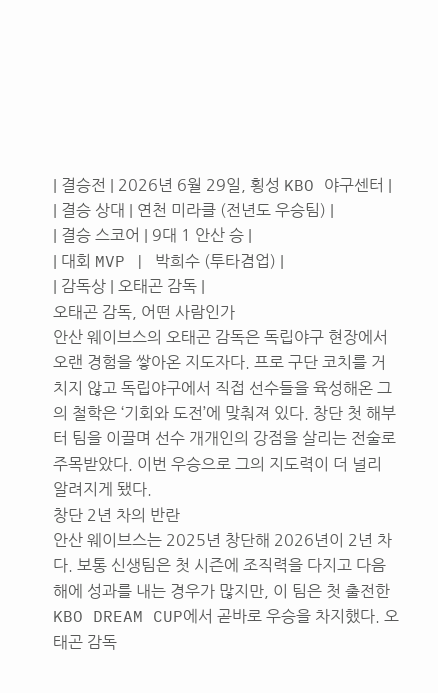| 결승전 | 2026년 6월 29일, 횡성 KBO 야구센터 |
| 결승 상대 | 연천 미라클 (전년도 우승팀) |
| 결승 스코어 | 9대 1 안산 승 |
| 대회 MVP | 박희수 (투타겸업) |
| 감독상 | 오태곤 감독 |
오태곤 감독, 어떤 사람인가
안산 웨이브스의 오태곤 감독은 독립야구 현장에서 오랜 경험을 쌓아온 지도자다. 프로 구단 코치를 거치지 않고 독립야구에서 직접 선수들을 육성해온 그의 철학은 ‘기회와 도전’에 맞춰져 있다. 창단 첫 해부터 팀을 이끌며 선수 개개인의 강점을 살리는 전술로 주목받았다. 이번 우승으로 그의 지도력이 더 널리 알려지게 됐다.
창단 2년 차의 반란
안산 웨이브스는 2025년 창단해 2026년이 2년 차다. 보통 신생팀은 첫 시즌에 조직력을 다지고 다음 해에 성과를 내는 경우가 많지만, 이 팀은 첫 출전한 KBO DREAM CUP에서 곧바로 우승을 차지했다. 오태곤 감독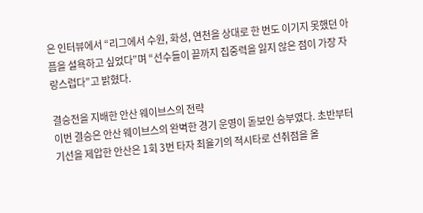은 인터뷰에서 “리그에서 수원, 화성, 연천을 상대로 한 번도 이기지 못했던 아픔을 설욕하고 싶었다”며 “선수들이 끝까지 집중력을 잃지 않은 점이 가장 자랑스럽다”고 밝혔다.

결승전을 지배한 안산 웨이브스의 전략
이번 결승은 안산 웨이브스의 완벽한 경기 운영이 돋보인 승부였다. 초반부터 기선을 제압한 안산은 1회 3번 타자 최율기의 적시타로 선취점을 올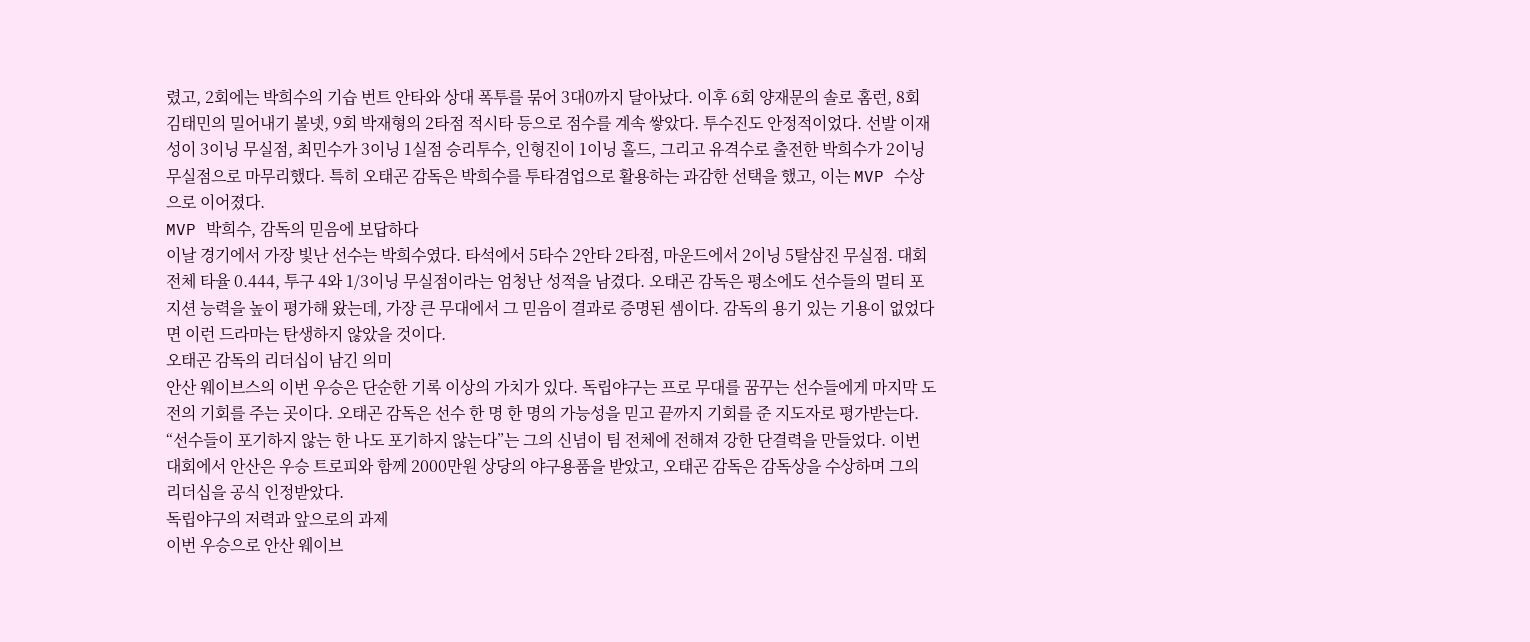렸고, 2회에는 박희수의 기습 번트 안타와 상대 폭투를 묶어 3대0까지 달아났다. 이후 6회 양재문의 솔로 홈런, 8회 김태민의 밀어내기 볼넷, 9회 박재형의 2타점 적시타 등으로 점수를 계속 쌓았다. 투수진도 안정적이었다. 선발 이재성이 3이닝 무실점, 최민수가 3이닝 1실점 승리투수, 인형진이 1이닝 홀드, 그리고 유격수로 출전한 박희수가 2이닝 무실점으로 마무리했다. 특히 오태곤 감독은 박희수를 투타겸업으로 활용하는 과감한 선택을 했고, 이는 MVP 수상으로 이어졌다.
MVP 박희수, 감독의 믿음에 보답하다
이날 경기에서 가장 빛난 선수는 박희수였다. 타석에서 5타수 2안타 2타점, 마운드에서 2이닝 5탈삼진 무실점. 대회 전체 타율 0.444, 투구 4와 1/3이닝 무실점이라는 엄청난 성적을 남겼다. 오태곤 감독은 평소에도 선수들의 멀티 포지션 능력을 높이 평가해 왔는데, 가장 큰 무대에서 그 믿음이 결과로 증명된 셈이다. 감독의 용기 있는 기용이 없었다면 이런 드라마는 탄생하지 않았을 것이다.
오태곤 감독의 리더십이 남긴 의미
안산 웨이브스의 이번 우승은 단순한 기록 이상의 가치가 있다. 독립야구는 프로 무대를 꿈꾸는 선수들에게 마지막 도전의 기회를 주는 곳이다. 오태곤 감독은 선수 한 명 한 명의 가능성을 믿고 끝까지 기회를 준 지도자로 평가받는다. “선수들이 포기하지 않는 한 나도 포기하지 않는다”는 그의 신념이 팀 전체에 전해져 강한 단결력을 만들었다. 이번 대회에서 안산은 우승 트로피와 함께 2000만원 상당의 야구용품을 받았고, 오태곤 감독은 감독상을 수상하며 그의 리더십을 공식 인정받았다.
독립야구의 저력과 앞으로의 과제
이번 우승으로 안산 웨이브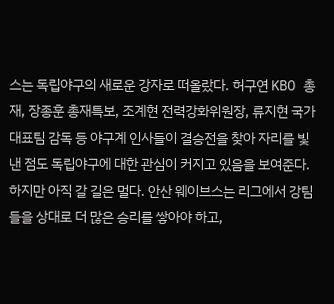스는 독립야구의 새로운 강자로 떠올랐다. 허구연 KBO 총재, 장종훈 총재특보, 조계현 전력강화위원장, 류지현 국가대표팀 감독 등 야구계 인사들이 결승전을 찾아 자리를 빛낸 점도 독립야구에 대한 관심이 커지고 있음을 보여준다. 하지만 아직 갈 길은 멀다. 안산 웨이브스는 리그에서 강팀들을 상대로 더 많은 승리를 쌓아야 하고,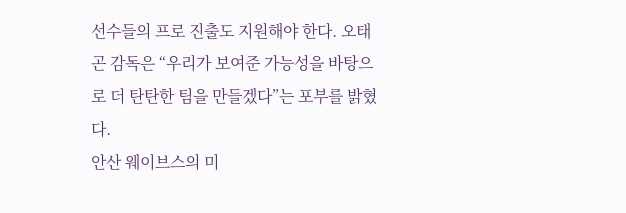선수들의 프로 진출도 지원해야 한다. 오태곤 감독은 “우리가 보여준 가능성을 바탕으로 더 탄탄한 팀을 만들겠다”는 포부를 밝혔다.
안산 웨이브스의 미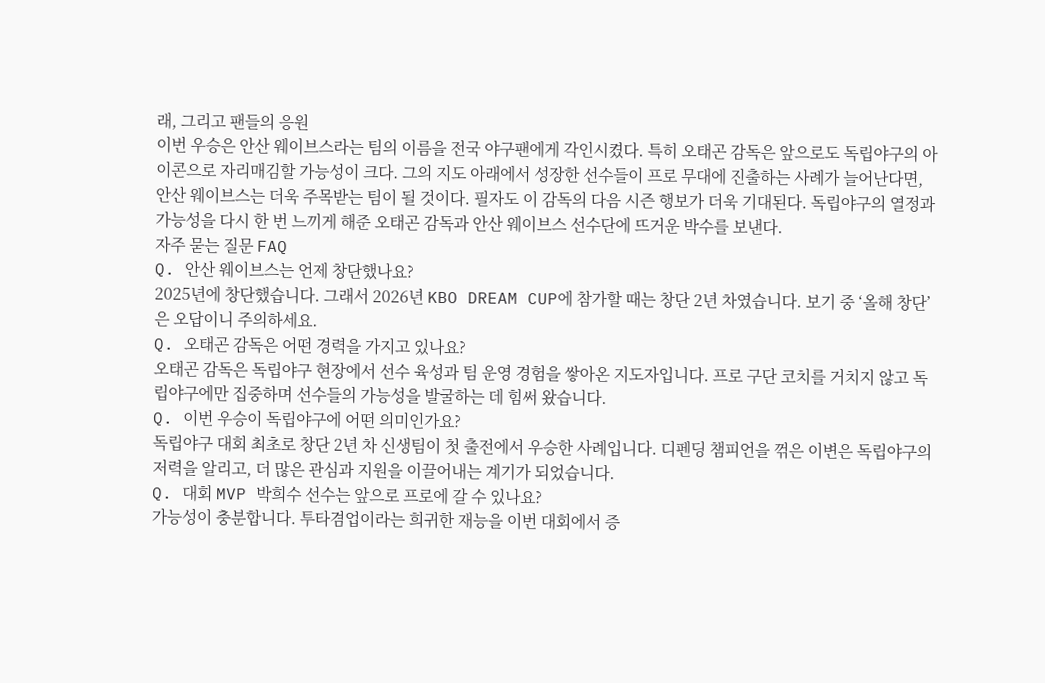래, 그리고 팬들의 응원
이번 우승은 안산 웨이브스라는 팀의 이름을 전국 야구팬에게 각인시켰다. 특히 오태곤 감독은 앞으로도 독립야구의 아이콘으로 자리매김할 가능성이 크다. 그의 지도 아래에서 성장한 선수들이 프로 무대에 진출하는 사례가 늘어난다면, 안산 웨이브스는 더욱 주목받는 팀이 될 것이다. 필자도 이 감독의 다음 시즌 행보가 더욱 기대된다. 독립야구의 열정과 가능성을 다시 한 번 느끼게 해준 오태곤 감독과 안산 웨이브스 선수단에 뜨거운 박수를 보낸다.
자주 묻는 질문 FAQ
Q. 안산 웨이브스는 언제 창단했나요?
2025년에 창단했습니다. 그래서 2026년 KBO DREAM CUP에 참가할 때는 창단 2년 차였습니다. 보기 중 ‘올해 창단’은 오답이니 주의하세요.
Q. 오태곤 감독은 어떤 경력을 가지고 있나요?
오태곤 감독은 독립야구 현장에서 선수 육성과 팀 운영 경험을 쌓아온 지도자입니다. 프로 구단 코치를 거치지 않고 독립야구에만 집중하며 선수들의 가능성을 발굴하는 데 힘써 왔습니다.
Q. 이번 우승이 독립야구에 어떤 의미인가요?
독립야구 대회 최초로 창단 2년 차 신생팀이 첫 출전에서 우승한 사례입니다. 디펜딩 챔피언을 꺾은 이변은 독립야구의 저력을 알리고, 더 많은 관심과 지원을 이끌어내는 계기가 되었습니다.
Q. 대회 MVP 박희수 선수는 앞으로 프로에 갈 수 있나요?
가능성이 충분합니다. 투타겸업이라는 희귀한 재능을 이번 대회에서 증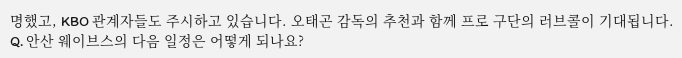명했고, KBO 관계자들도 주시하고 있습니다. 오태곤 감독의 추천과 함께 프로 구단의 러브콜이 기대됩니다.
Q. 안산 웨이브스의 다음 일정은 어떻게 되나요?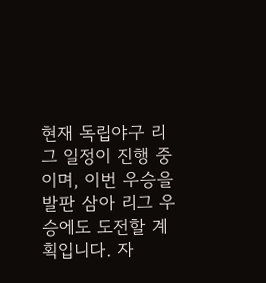현재 독립야구 리그 일정이 진행 중이며, 이번 우승을 발판 삼아 리그 우승에도 도전할 계획입니다. 자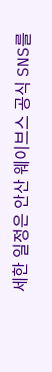세한 일정은 안산 웨이브스 공식 SNS를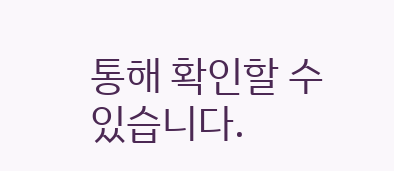통해 확인할 수 있습니다.